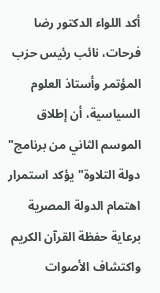أكد اللواء الدكتور رضا فرحات، نائب رئيس حزب المؤتمر وأستاذ العلوم السياسية، أن إطلاق الموسم الثاني من برنامج" دولة التلاوة" يؤكد استمرار اهتمام الدولة المصرية برعاية حفظة القرآن الكريم واكتشاف الأصوات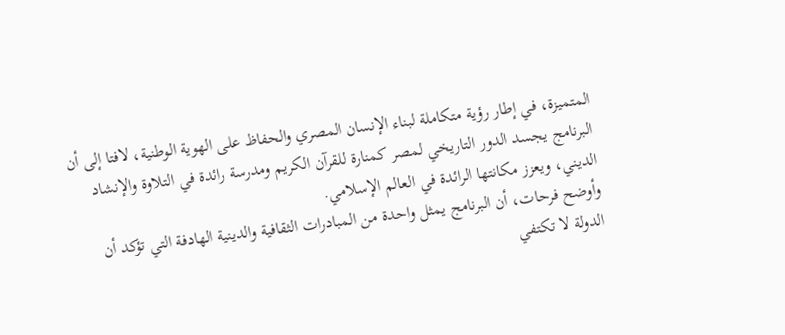المتميزة، في إطار رؤية متكاملة لبناء الإنسان المصري والحفاظ على الهوية الوطنية، لافتا إلى أن البرنامج يجسد الدور التاريخي لمصر كمنارة للقرآن الكريم ومدرسة رائدة في التلاوة والإنشاد الديني، ويعزز مكانتها الرائدة في العالم الإسلامي.
وأوضح فرحات، أن البرنامج يمثل واحدة من المبادرات الثقافية والدينية الهادفة التي تؤكد أن الدولة لا تكتفي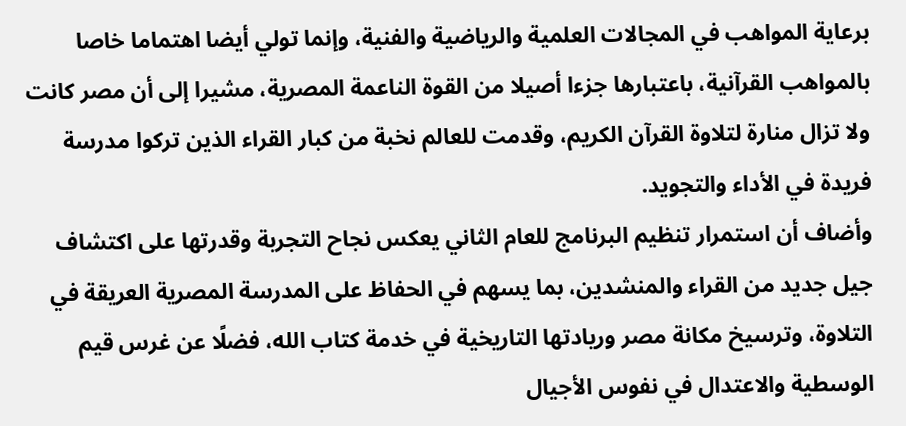برعاية المواهب في المجالات العلمية والرياضية والفنية، وإنما تولي أيضا اهتماما خاصا بالمواهب القرآنية، باعتبارها جزءا أصيلا من القوة الناعمة المصرية، مشيرا إلى أن مصر كانت ولا تزال منارة لتلاوة القرآن الكريم، وقدمت للعالم نخبة من كبار القراء الذين تركوا مدرسة فريدة في الأداء والتجويد.
وأضاف أن استمرار تنظيم البرنامج للعام الثاني يعكس نجاح التجربة وقدرتها على اكتشاف جيل جديد من القراء والمنشدين، بما يسهم في الحفاظ على المدرسة المصرية العريقة في التلاوة، وترسيخ مكانة مصر وريادتها التاريخية في خدمة كتاب الله، فضلًا عن غرس قيم الوسطية والاعتدال في نفوس الأجيال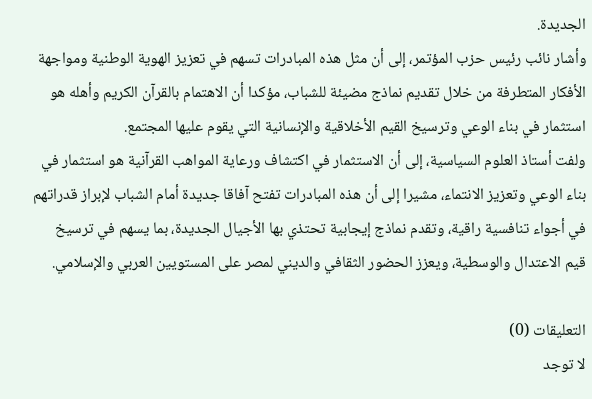الجديدة.
وأشار نائب رئيس حزب المؤتمر، إلى أن مثل هذه المبادرات تسهم في تعزيز الهوية الوطنية ومواجهة الأفكار المتطرفة من خلال تقديم نماذج مضيئة للشباب، مؤكدا أن الاهتمام بالقرآن الكريم وأهله هو استثمار في بناء الوعي وترسيخ القيم الأخلاقية والإنسانية التي يقوم عليها المجتمع.
ولفت أستاذ العلوم السياسية، إلى أن الاستثمار في اكتشاف ورعاية المواهب القرآنية هو استثمار في بناء الوعي وتعزيز الانتماء، مشيرا إلى أن هذه المبادرات تفتح آفاقا جديدة أمام الشباب لإبراز قدراتهم في أجواء تنافسية راقية، وتقدم نماذج إيجابية تحتذي بها الأجيال الجديدة، بما يسهم في ترسيخ قيم الاعتدال والوسطية، ويعزز الحضور الثقافي والديني لمصر على المستويين العربي والإسلامي.

التعليقات (0)
لا توجد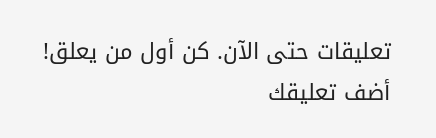تعليقات حتى الآن. كن أول من يعلق!
أضف تعليقك